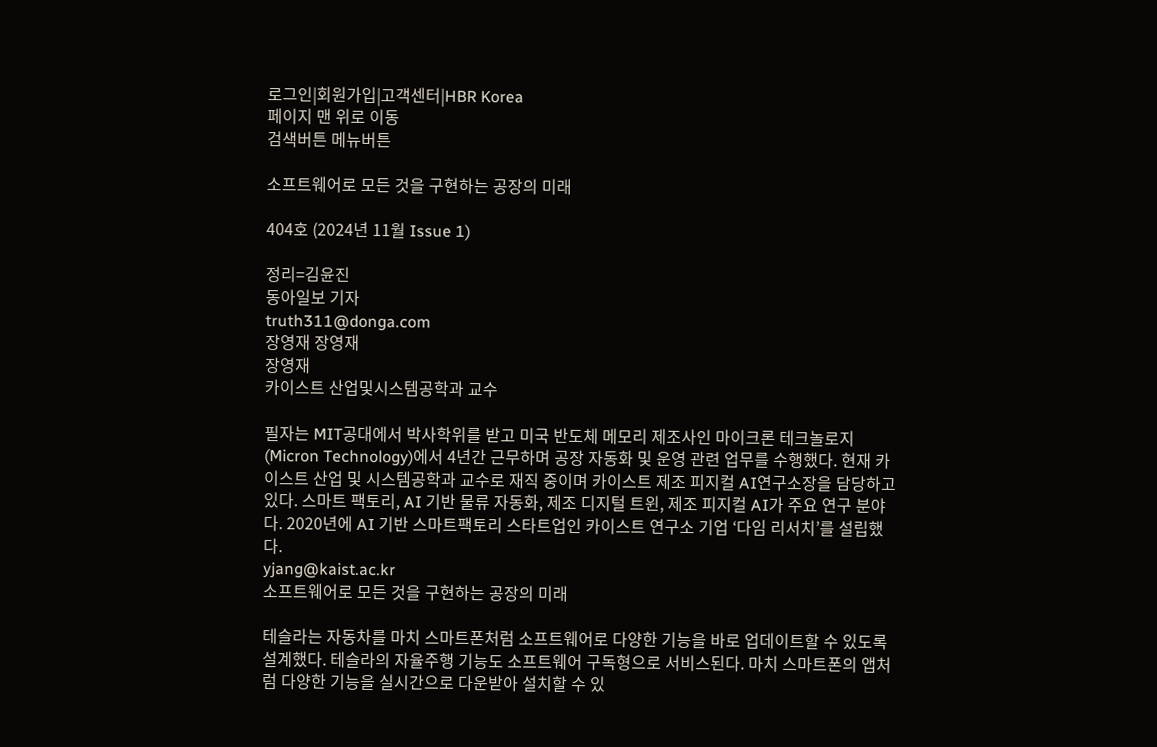로그인|회원가입|고객센터|HBR Korea
페이지 맨 위로 이동
검색버튼 메뉴버튼

소프트웨어로 모든 것을 구현하는 공장의 미래

404호 (2024년 11월 Issue 1)

정리=김윤진
동아일보 기자
truth311@donga.com
장영재 장영재
장영재
카이스트 산업및시스템공학과 교수

필자는 MIT공대에서 박사학위를 받고 미국 반도체 메모리 제조사인 마이크론 테크놀로지(Micron Technology)에서 4년간 근무하며 공장 자동화 및 운영 관련 업무를 수행했다. 현재 카이스트 산업 및 시스템공학과 교수로 재직 중이며 카이스트 제조 피지컬 AI연구소장을 담당하고 있다. 스마트 팩토리, AI 기반 물류 자동화, 제조 디지털 트윈, 제조 피지컬 AI가 주요 연구 분야다. 2020년에 AI 기반 스마트팩토리 스타트업인 카이스트 연구소 기업 ‘다임 리서치’를 설립했다.
yjang@kaist.ac.kr
소프트웨어로 모든 것을 구현하는 공장의 미래

테슬라는 자동차를 마치 스마트폰처럼 소프트웨어로 다양한 기능을 바로 업데이트할 수 있도록 설계했다. 테슬라의 자율주행 기능도 소프트웨어 구독형으로 서비스된다. 마치 스마트폰의 앱처럼 다양한 기능을 실시간으로 다운받아 설치할 수 있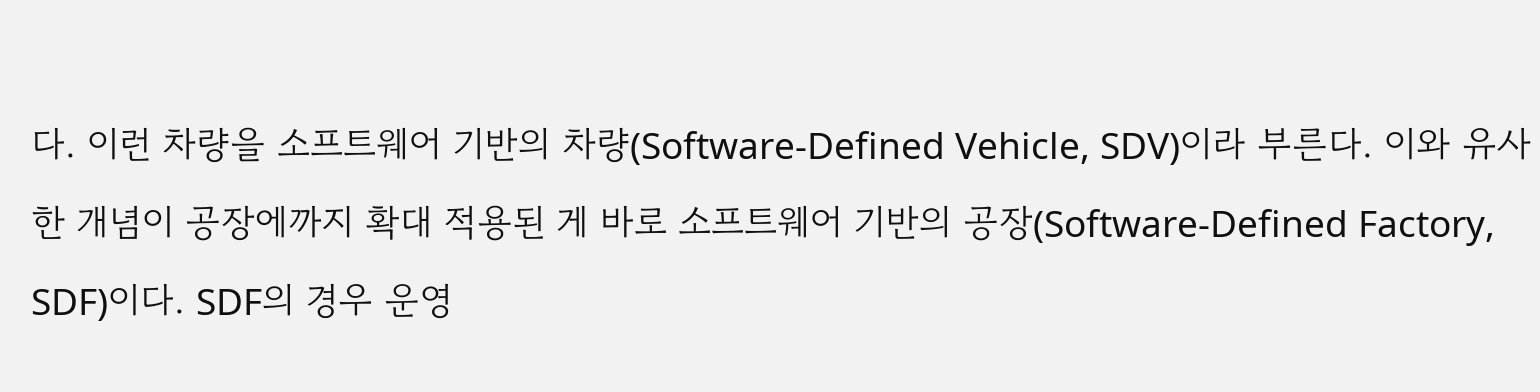다. 이런 차량을 소프트웨어 기반의 차량(Software-Defined Vehicle, SDV)이라 부른다. 이와 유사한 개념이 공장에까지 확대 적용된 게 바로 소프트웨어 기반의 공장(Software-Defined Factory, SDF)이다. SDF의 경우 운영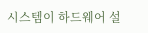시스템이 하드웨어 설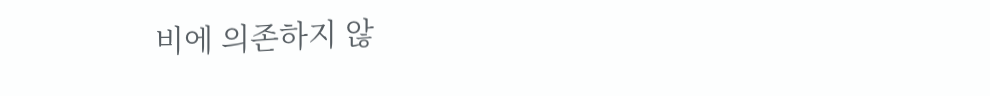비에 의존하지 않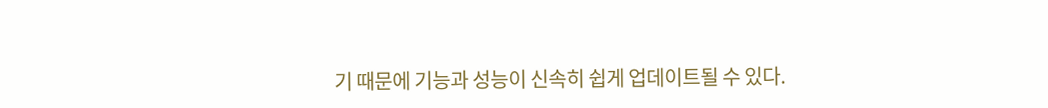기 때문에 기능과 성능이 신속히 쉽게 업데이트될 수 있다.